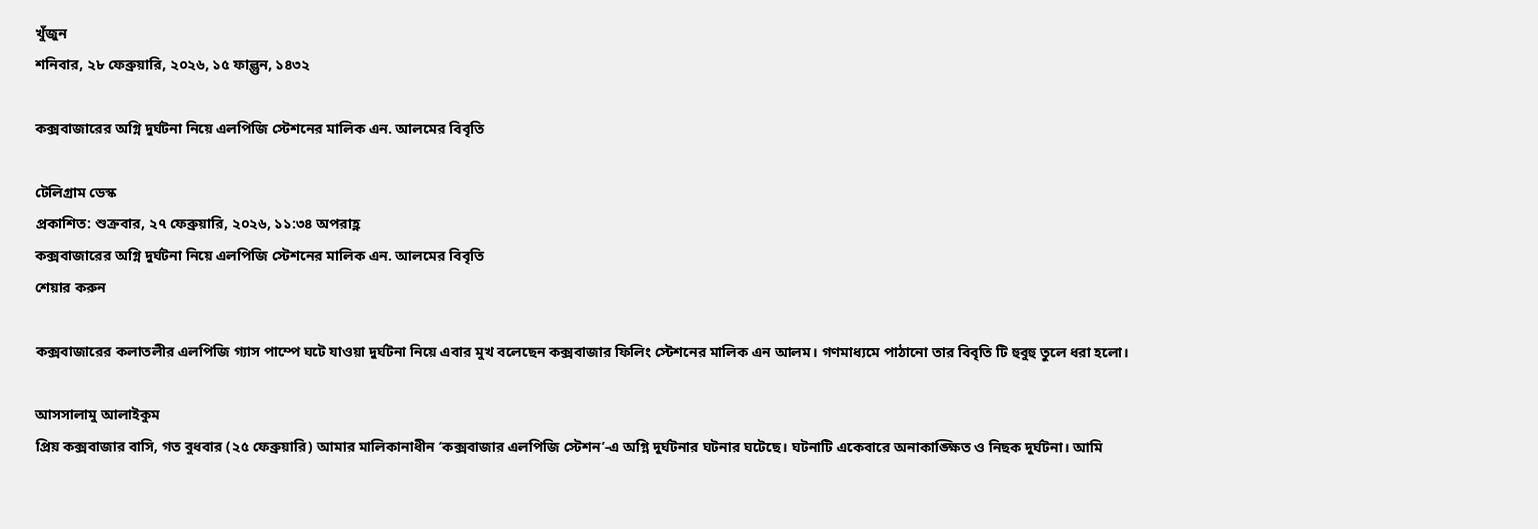খুঁজুন
শনিবার, ২৮ ফেব্রুয়ারি, ২০২৬, ১৫ ফাল্গুন, ১৪৩২

কক্সবাজারের অগ্নি দুর্ঘটনা নিয়ে এলপিজি স্টেশনের মালিক এন. আলমের বিবৃতি

টেলিগ্রাম ডেস্ক
প্রকাশিত: শুক্রবার, ২৭ ফেব্রুয়ারি, ২০২৬, ১১:৩৪ অপরাহ্ণ
কক্সবাজারের অগ্নি দুর্ঘটনা নিয়ে এলপিজি স্টেশনের মালিক এন. আলমের বিবৃতি
শেয়ার করুন

কক্সবাজারের কলাতলীর এলপিজি গ্যাস পাম্পে ঘটে যাওয়া দুর্ঘটনা নিয়ে এবার মুখ বলেছেন কক্সবাজার ফিলিং স্টেশনের মালিক এন আলম। গণমাধ্যমে পাঠানো তার বিবৃতি টি হুবুহু তুলে ধরা হলো।

আসসালামু আলাইকুম
প্রিয় কক্সবাজার বাসি, গত বুধবার (২৫ ফেব্রুয়ারি) আমার মালিকানাধীন ‘কক্সবাজার এলপিজি স্টেশন’-এ অগ্নি দুর্ঘটনার ঘটনার ঘটেছে। ঘটনাটি একেবারে অনাকাঙ্ক্ষিত ও নিছক দুর্ঘটনা। আমি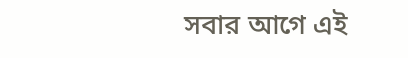সবার আগে এই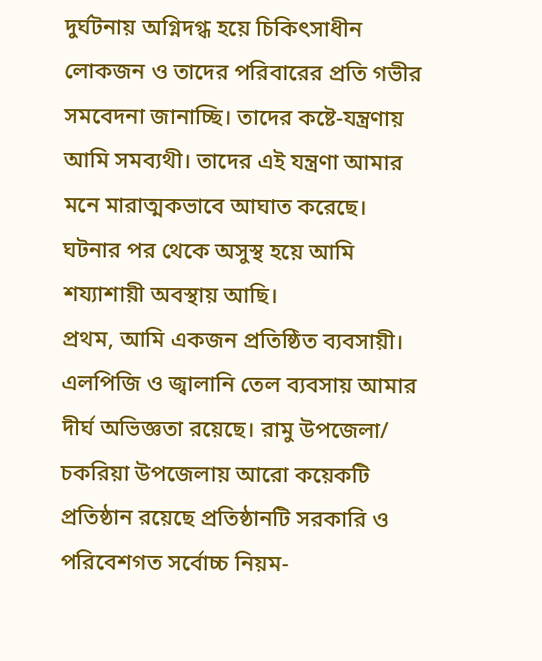দুর্ঘটনায় অগ্নিদগ্ধ হয়ে চিকিৎসাধীন লোকজন ও তাদের পরিবারের প্রতি গভীর সমবেদনা জানাচ্ছি। তাদের কষ্টে-যন্ত্রণায় আমি সমব্যথী। তাদের এই যন্ত্রণা আমার মনে মারাত্মকভাবে আঘাত করেছে। ঘটনার পর থেকে অসুস্থ হয়ে আমি শয্যাশায়ী অবস্থায় আছি।
প্রথম, আমি একজন প্রতিষ্ঠিত ব্যবসায়ী। এলপিজি ও জ্বালানি তেল ব্যবসায় আমার দীর্ঘ অভিজ্ঞতা রয়েছে। রামু উপজেলা/ চকরিয়া উপজেলায় আরো কয়েকটি প্রতিষ্ঠান রয়েছে প্রতিষ্ঠানটি সরকারি ও পরিবেশগত সর্বোচ্চ নিয়ম-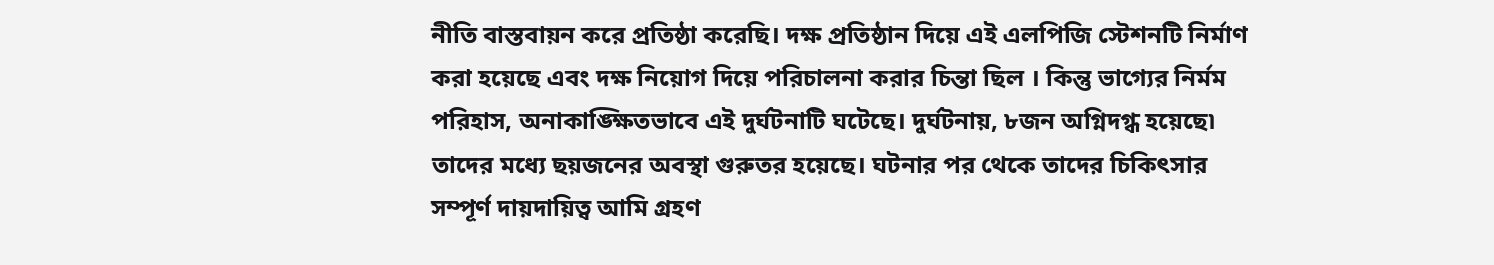নীতি বাস্তবায়ন করে প্রতিষ্ঠা করেছি। দক্ষ প্রতিষ্ঠান দিয়ে এই এলপিজি স্টেশনটি নির্মাণ করা হয়েছে এবং দক্ষ নিয়োগ দিয়ে পরিচালনা করার চিন্তা ছিল । কিন্তু ভাগ্যের নির্মম পরিহাস, অনাকাঙ্ক্ষিতভাবে এই দুর্ঘটনাটি ঘটেছে। দুর্ঘটনায়, ৮জন অগ্নিদগ্ধ হয়েছে৷ তাদের মধ্যে ছয়জনের অবস্থা গুরুতর হয়েছে। ঘটনার পর থেকে তাদের চিকিৎসার সম্পূর্ণ দায়দায়িত্ব আমি গ্রহণ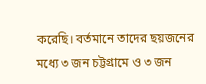করেছি। বর্তমানে তাদের ছয়জনের মধ্যে ৩ জন চট্টগ্রামে ও ৩ জন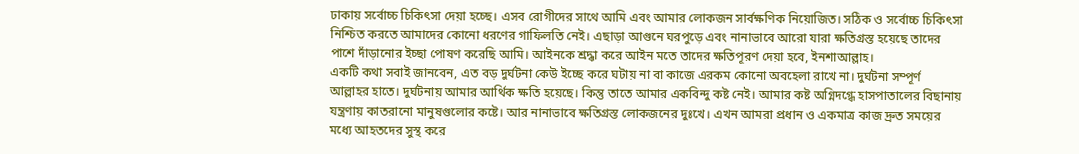ঢাকায় সর্বোচ্চ চিকিৎসা দেয়া হচ্ছে। এসব রোগীদের সাথে আমি এবং আমার লোকজন সার্বক্ষণিক নিয়োজিত। সঠিক ও সর্বোচ্চ চিকিৎসা নিশ্চিত করতে আমাদের কোনো ধরণের গাফিলতি নেই। এছাড়া আগুনে ঘরপুড়ে এবং নানাভাবে আরো যারা ক্ষতিগ্রস্ত হয়েছে তাদের পাশে দাঁড়ানোর ইচ্ছা পোষণ করেছি আমি। আইনকে শ্রদ্ধা করে আইন মতে তাদের ক্ষতিপূরণ দেয়া হবে, ইনশাআল্লাহ।
একটি কথা সবাই জানবেন, এত বড় দুর্ঘটনা কেউ ইচ্ছে করে ঘটায় না বা কাজে এরকম কোনো অবহেলা রাখে না। দুর্ঘটনা সম্পূর্ণ আল্লাহর হাতে। দুর্ঘটনায় আমার আর্থিক ক্ষতি হয়েছে। কিন্তু তাতে আমার একবিন্দু কষ্ট নেই। আমার কষ্ট অগ্নিদগ্ধে হাসপাতালের বিছানায় যন্ত্রণায় কাতরানো মানুষগুলোর কষ্টে। আর নানাভাবে ক্ষতিগ্রস্ত লোকজনের দুঃখে। এখন আমরা প্রধান ও একমাত্র কাজ দ্রুত সময়ের মধ্যে আহতদের সুস্থ করে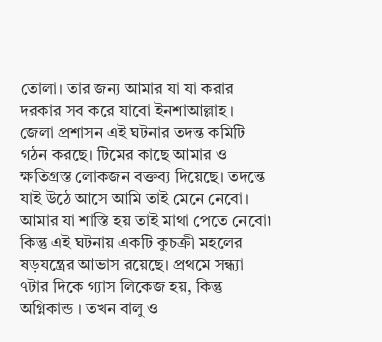তোলা। তার জন্য আমার যা যা করার দরকার সব করে যাবো ইনশাআল্লাহ ।
জেলা প্রশাসন এই ঘটনার তদন্ত কমিটি গঠন করছে। টিমের কাছে আমার ও ক্ষতিগ্রস্ত লোকজন বক্তব্য দিয়েছে। তদন্তে যাই উঠে আসে আমি তাই মেনে নেবো। আমার যা শাস্তি হয় তাই মাথা পেতে নেবো৷ কিন্তু এই ঘটনায় একটি কুচক্রী মহলের ষড়যন্ত্রের আভাস রয়েছে। প্রথমে সন্ধ্যা ৭টার দিকে গ্যাস লিকেজ হয়, কিন্তু অগ্নিকান্ড । তখন বালু ও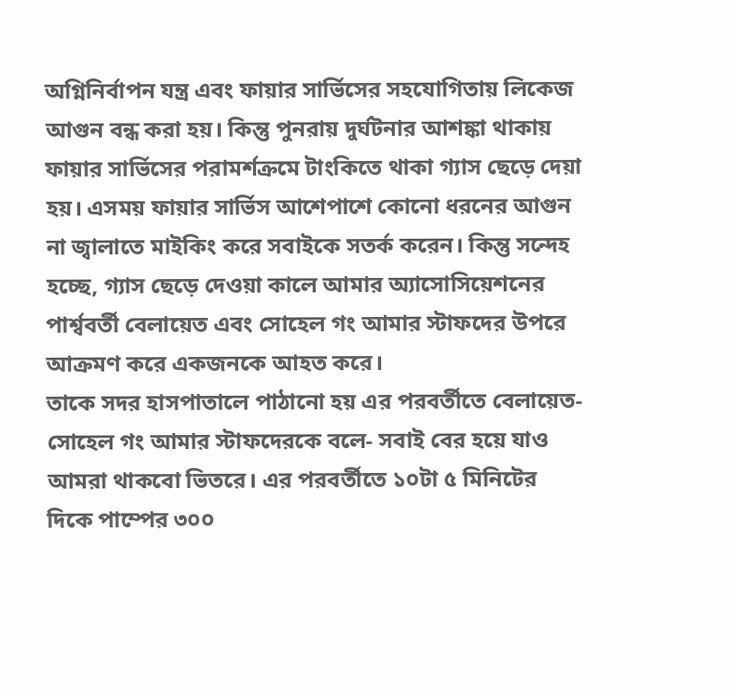অগ্নিনির্বাপন যন্ত্র এবং ফায়ার সার্ভিসের সহযোগিতায় লিকেজ আগুন বন্ধ করা হয়। কিন্তু পুনরায় দুর্ঘটনার আশঙ্কা থাকায় ফায়ার সার্ভিসের পরামর্শক্রমে টাংকিতে থাকা গ্যাস ছেড়ে দেয়া হয়। এসময় ফায়ার সার্ভিস আশেপাশে কোনো ধরনের আগুন না জ্বালাতে মাইকিং করে সবাইকে সতর্ক করেন। কিন্তু সন্দেহ হচ্ছে, গ্যাস ছেড়ে দেওয়া কালে আমার অ্যাসোসিয়েশনের পার্শ্ববর্তী বেলায়েত এবং সোহেল গং আমার স্টাফদের উপরে আক্রমণ করে একজনকে আহত করে।
তাকে সদর হাসপাতালে পাঠানো হয় এর পরবর্তীতে বেলায়েত-সোহেল গং আমার স্টাফদেরকে বলে- সবাই বের হয়ে যাও আমরা থাকবো ভিতরে। এর পরবর্তীতে ১০টা ৫ মিনিটের দিকে পাম্পের ৩০০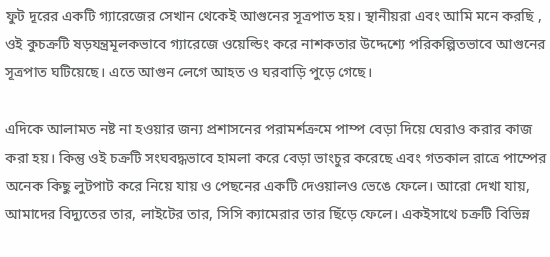ফুট দূরের একটি গ্যারেজের সেখান থেকেই আগুনের সূত্রপাত হয়। স্থানীয়রা এবং আমি মনে করছি , ওই কুচক্রটি ষড়যন্ত্রমূলকভাবে গ্যারেজে ওয়েল্ডিং করে নাশকতার উদ্দেশ্যে পরিকল্পিতভাবে আগুনের সূত্রপাত ঘটিয়েছে। এতে আগুন লেগে আহত ও ঘরবাড়ি পুড়ে গেছে।

এদিকে আলামত নষ্ট না হওয়ার জন্য প্রশাসনের পরামর্শক্রমে পাম্প বেড়া দিয়ে ঘেরাও করার কাজ করা হয়। কিন্তু ওই চক্রটি সংঘবদ্ধভাবে হামলা করে বেড়া ভাংচুর করেছে এবং গতকাল রাত্রে পাম্পের অনেক কিছু লুটপাট করে নিয়ে যায় ও পেছনের একটি দেওয়ালও ভেঙে ফেলে। আরো দেখা যায়, আমাদের বিদ্যুতের তার, লাইটের তার, সিসি ক্যামেরার তার ছিঁড়ে ফেলে। একইসাথে চক্রটি বিভিন্ন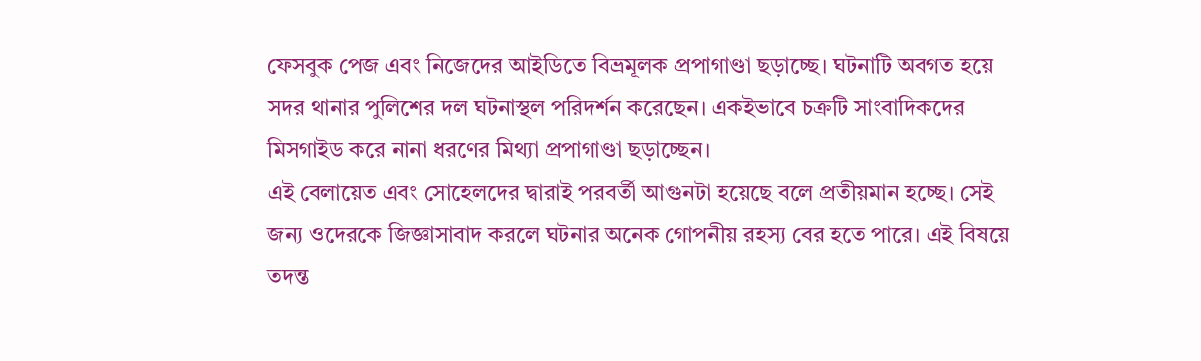ফেসবুক পেজ এবং নিজেদের আইডিতে বিভ্রমূলক প্রপাগাণ্ডা ছড়াচ্ছে। ঘটনাটি অবগত হয়ে সদর থানার পুলিশের দল ঘটনাস্থল পরিদর্শন করেছেন। একইভাবে চক্রটি সাংবাদিকদের মিসগাইড করে নানা ধরণের মিথ্যা প্রপাগাণ্ডা ছড়াচ্ছেন।
এই বেলায়েত এবং সোহেলদের দ্বারাই পরবর্তী আগুনটা হয়েছে বলে প্রতীয়মান হচ্ছে। সেই জন্য ওদেরকে জিজ্ঞাসাবাদ করলে ঘটনার অনেক গোপনীয় রহস্য বের হতে পারে। এই বিষয়ে তদন্ত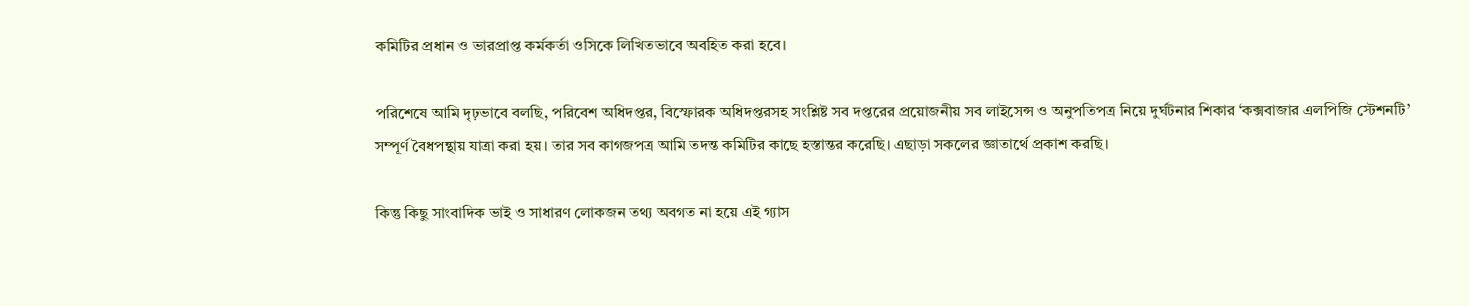কমিটির প্রধান ও ভারপ্রাপ্ত কর্মকর্তা ওসিকে লিখিতভাবে অবহিত করা হবে।

পরিশেষে আমি দৃঢ়ভাবে বলছি, পরিবেশ অধিদপ্তর, বিস্ফোরক অধিদপ্তরসহ সংশ্লিষ্ট সব দপ্তরের প্রয়োজনীয় সব লাইসেন্স ও অনুপতিপত্র নিয়ে দুর্ঘটনার শিকার ‘কক্সবাজার এলপিজি স্টেশনটি’ সম্পূর্ণ বৈধপন্থায় যাত্রা করা হয়। তার সব কাগজপত্র আমি তদন্ত কমিটির কাছে হস্তান্তর করেছি। এছাড়া সকলের জ্ঞাতার্থে প্রকাশ করছি।

কিন্তু কিছু সাংবাদিক ভাই ও সাধারণ লোকজন তথ্য অবগত না হয়ে এই গ্যাস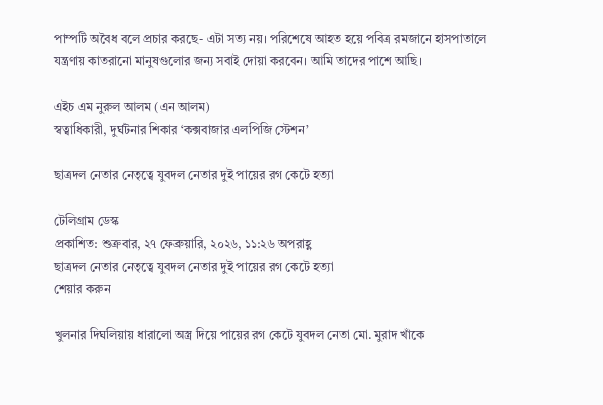পাম্পটি অবৈধ বলে প্রচার করছে- এটা সত্য নয়। পরিশেষে আহত হয়ে পবিত্র রমজানে হাসপাতালে যন্ত্রণায় কাতরানো মানুষগুলোর জন্য সবাই দোয়া করবেন। আমি তাদের পাশে আছি।

এইচ এম নুরুল আলম (এন আলম)
স্বত্বাধিকারী, দুর্ঘটনার শিকার ‘কক্সবাজার এলপিজি স্টেশন’

ছাত্রদল নেতার নেতৃত্বে যুবদল নেতার দুই পায়ের রগ কেটে হত্যা

টেলিগ্রাম ডেস্ক
প্রকাশিত: শুক্রবার, ২৭ ফেব্রুয়ারি, ২০২৬, ১১:২৬ অপরাহ্ণ
ছাত্রদল নেতার নেতৃত্বে যুবদল নেতার দুই পায়ের রগ কেটে হত্যা
শেয়ার করুন

খুলনার দিঘ‌লিয়ায় ধারালো অস্ত্র দিয়ে পায়ের রগ কেটে যুবদল নেতা মো. মুরাদ খাঁকে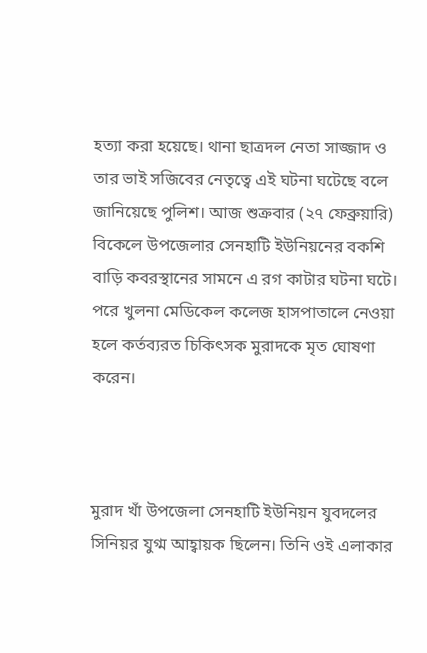হত্যা করা হয়েছে। থানা ছাত্রদল নেতা সাজ্জাদ ও তার ভাই সজিবের নেতৃত্বে এই ঘটনা ঘটেছে ‍বলে জানিয়েছে পুলিশ। আজ শুক্রবার (২৭ ফেব্রুয়ারি) বিকেলে উপজেলার সেনহাটি ইউনিয়নের বকশি বাড়ি কবরস্থানের সামনে এ রগ কাটার ঘটনা ঘটে। পরে খুলনা মেডিকেল কলেজ হাসপাতালে নেওয়া হলে কর্তব্যরত চিকিৎসক মুরাদকে মৃত ঘোষণা করেন।



মুরাদ খাঁ উপজেলা সেনহা‌টি ইউনিয়ন যুবদলের সি‌নিয়র যুগ্ম আহ্বায়ক ছিলেন। তিনি ওই এলাকার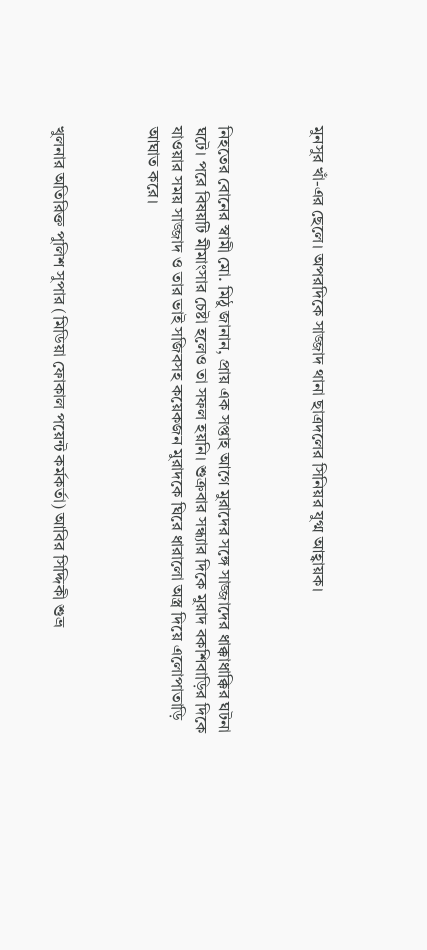মুনসুর খাঁ-এর ছেলে। অপরদিকে সাজ্জাদ থানা ছাত্রদলের সিনিয়র যুগ্ম আহ্বায়ক।



নিহতের বোনের স্বামী মো. মিঠু জানান, প্রায় এক সপ্তাহ আগে মুরাদের সঙ্গে সাজ্জাদের ধাক্কাধাক্কির ঘটনা ঘটে। পরে বিষয়টি মীমাংসার চেষ্টা হলেও তা সফল হয়নি। শুক্রবার সন্ধ্যার দিকে মুরাদ বকশিবাড়ির দিকে যাওয়ার সময় সাজ্জাদ ও তার ভাই সজিবসহ কয়েকজন মুরাদকে ঘিরে ধারালো অস্ত্র দিয়ে এলোপাতাড়ি আঘাত করে।



খুলনার অতিরিক্ত পুলিশ সুপার (মিডিয়া ফোকাল পয়েন্ট কর্মকর্তা) আবির সিদ্দিকী শুভ্র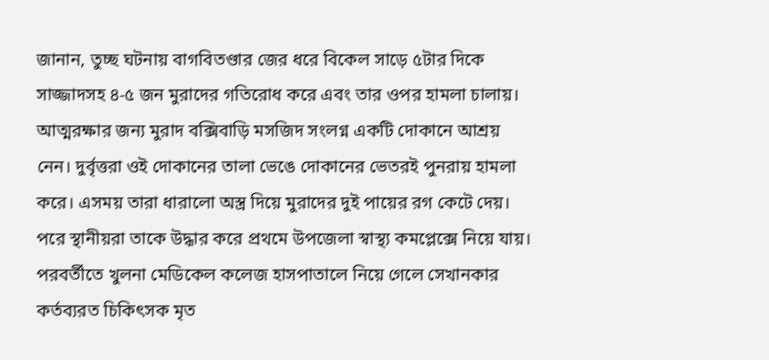জানান, তুচ্ছ ঘটনায় বাগবিতণ্ডার জের ধরে বিকেল সাড়ে ৫টার দিকে সাজ্জাদসহ ৪-৫ জন মুরাদের গতিরোধ করে এবং তার ওপর হামলা চালায়। আত্মরক্ষার জন্য মুরাদ বক্সিবা‌ড়ি মস‌জিদ সংলগ্ন এক‌টি দোকানে আশ্রয় নেন। দুর্বৃত্তরা ওই দোকানের তালা ভেঙে দোকানের ভেতরই পুনরায় হামলা করে। এসময় তারা ধারালো অস্ত্র দিয়ে মুরাদের দুই পায়ের রগ কেটে দেয়। পরে স্থানীয়রা তাকে উদ্ধার করে প্রথমে উপজেলা স্বাস্থ্য কমপ্লেক্সে নিয়ে যায়। পরবর্তীতে খুলনা মে‌ডিকেল কলেজ হাসপাতালে নিয়ে গেলে সেখানকার কর্তব্যরত চি‌কিৎসক মৃত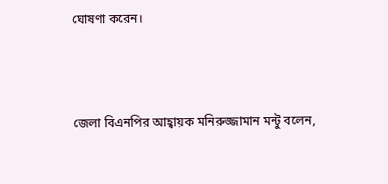ঘোষণা করেন।



জেলা বিএনপির আহ্বায়ক মনিরুজ্জামান মন্টু বলেন,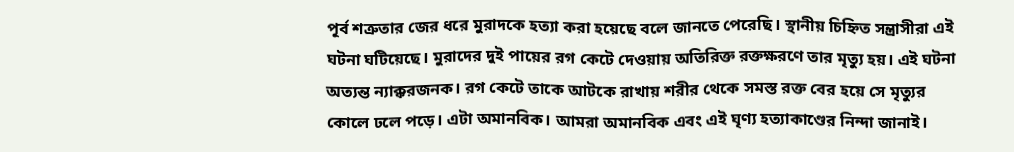পূর্ব শত্রুতার জের ধরে মুরাদকে হত্যা করা হয়েছে বলে জানতে পেরেছি। স্থানীয় চিহ্নিত সন্ত্রাসীরা এই ঘটনা ঘটিয়েছে। মুরাদের দুই পায়ের রগ কেটে দেওয়ায় অতিরিক্ত রক্তক্ষরণে তার মৃত্যু হয়। এই ঘটনা অত্যন্ত ন্যাক্করজনক। রগ কেটে তাকে আটকে রাখায় শরীর থেকে সমস্ত রক্ত বের হয়ে সে মৃত্যুর কোলে ঢলে পড়ে। এটা অমানবিক। আমরা অমানবিক এবং এই ঘৃণ্য হত্যাকাণ্ডের নিন্দা জানাই।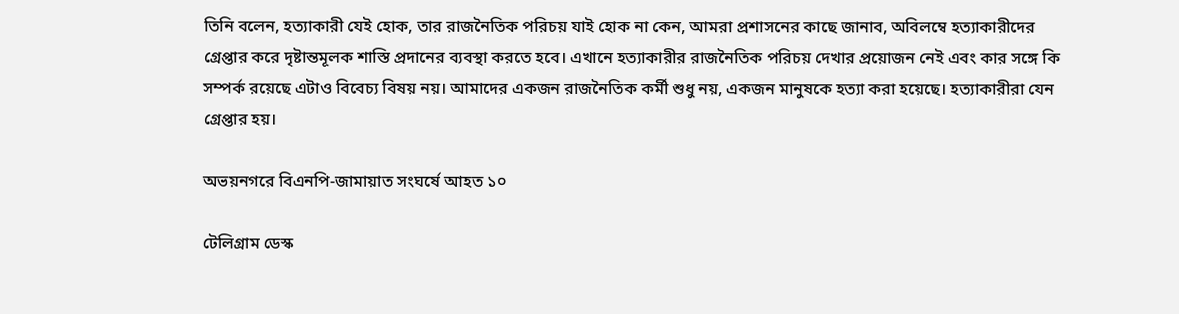তিনি বলেন, হত্যাকারী যেই হোক, তার রাজনৈতিক পরিচয় যাই হোক না কেন, আমরা প্রশাসনের কাছে জানাব, অবিলম্বে হত্যাকারীদের গ্রেপ্তার করে দৃষ্টান্তমূলক শাস্তি প্রদানের ব্যবস্থা করতে হবে। এখানে হত্যাকারীর রাজনৈতিক পরিচয় দেখার প্রয়োজন নেই এবং কার সঙ্গে কি সম্পর্ক রয়েছে এটাও বিবেচ্য বিষয় নয়। আমাদের একজন রাজনৈতিক কর্মী শুধু নয়, একজন মানুষকে হত্যা করা হয়েছে। হত্যাকারীরা যেন গ্রেপ্তার হয়।

অভয়নগরে বিএনপি-জামায়াত সংঘর্ষে আহত ১০

টেলিগ্রাম ডেস্ক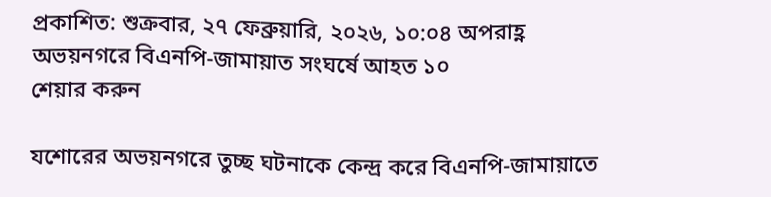প্রকাশিত: শুক্রবার, ২৭ ফেব্রুয়ারি, ২০২৬, ১০:০৪ অপরাহ্ণ
অভয়নগরে বিএনপি-জামায়াত সংঘর্ষে আহত ১০
শেয়ার করুন

যশোরের অভয়নগরে তুচ্ছ ঘটনাকে কেন্দ্র করে বিএনপি-জামায়াতে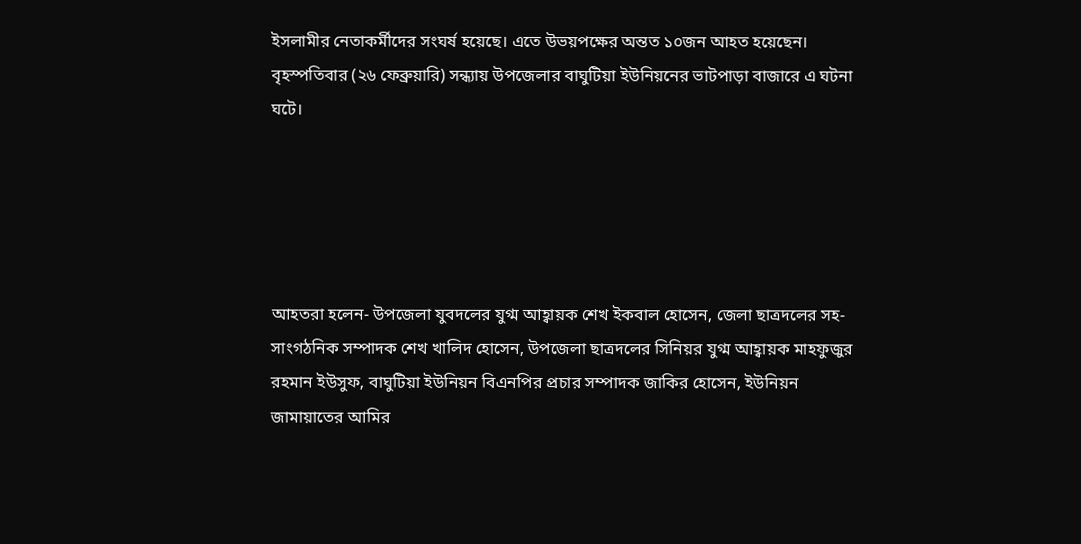ইসলামীর নেতাকর্মীদের সংঘর্ষ হয়েছে। এতে উভয়পক্ষের অন্তত ১০জন আহত হয়েছেন। বৃহস্পতিবার (২৬ ফেব্রুয়ারি) সন্ধ্যায় উপজেলার বাঘুটিয়া ইউনিয়নের ভাটপাড়া বাজারে এ ঘটনা ঘটে।





আহতরা হলেন- উপজেলা যুবদলের যুগ্ম আহ্বায়ক শেখ ইকবাল হোসেন, জেলা ছাত্রদলের সহ-সাংগঠনিক সম্পাদক শেখ খালিদ হোসেন, উপজেলা ছাত্রদলের সিনিয়র যুগ্ম আহ্বায়ক মাহফুজুর রহমান ইউসুফ, বাঘুটিয়া ইউনিয়ন বিএনপির প্রচার সম্পাদক জাকির হোসেন, ইউনিয়ন জামায়াতের আমির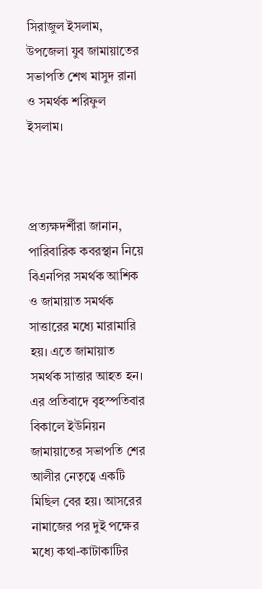সিরাজুল ইসলাম, উপজেলা যুব জামায়াতের সভাপতি শেখ মাসুদ রানা ও সমর্থক শরিফুল ইসলাম।



প্রত্যক্ষদর্শীরা জানান, পারিবারিক কবরস্থান নিয়ে বিএনপির সমর্থক আশিক ও জামায়াত সমর্থক সাত্তারের মধ্যে মারামারি হয়। এতে জামায়াত সমর্থক সাত্তার আহত হন। এর প্রতিবাদে বৃহস্পতিবার বিকালে ইউনিয়ন জামায়াতের সভাপতি শের আলীর নেতৃত্বে একটি মিছিল বের হয়। আসরের নামাজের পর দুই পক্ষের মধ্যে কথা-কাটাকাটির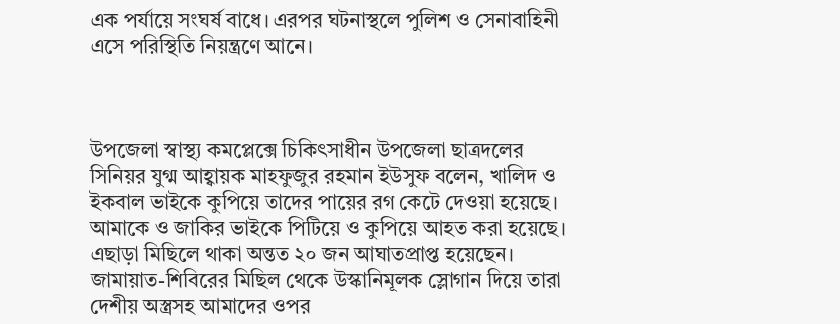এক পর্যায়ে সংঘর্ষ বাধে। এরপর ঘটনাস্থলে পুলিশ ও সেনাবাহিনী এসে পরিস্থিতি নিয়ন্ত্রণে আনে।



উপজেলা স্বাস্থ্য কমপ্লেক্সে চিকিৎসাধীন উপজেলা ছাত্রদলের সিনিয়র যুগ্ম আহ্বায়ক মাহফুজুর রহমান ইউসুফ বলেন, খালিদ ও ইকবাল ভাইকে কুপিয়ে তাদের পায়ের রগ কেটে দেওয়া হয়েছে। আমাকে ও জাকির ভাইকে পিটিয়ে ও কুপিয়ে আহত করা হয়েছে। এছাড়া মিছিলে থাকা অন্তত ২০ জন আঘাতপ্রাপ্ত হয়েছেন। জামায়াত-শিবিরের মিছিল থেকে উস্কানিমূলক স্লোগান দিয়ে তারা দেশীয় অস্ত্রসহ আমাদের ওপর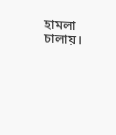হামলা চালায়।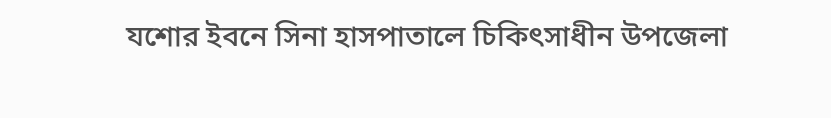যশোর ইবনে সিনা হাসপাতালে চিকিৎসাধীন উপজেলা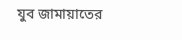যুব জামায়াতের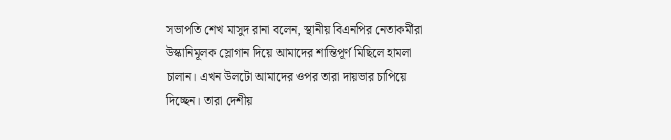সভাপতি শেখ মাসুদ রানা বলেন, স্থানীয় বিএনপির নেতাকর্মীরা উস্কানিমূলক স্লোগান দিয়ে আমাদের শান্তিপূর্ণ মিছিলে হামলা চালান। এখন উলটো আমাদের ওপর তারা দায়ভার চাপিয়ে দিচ্ছেন। তারা দেশীয়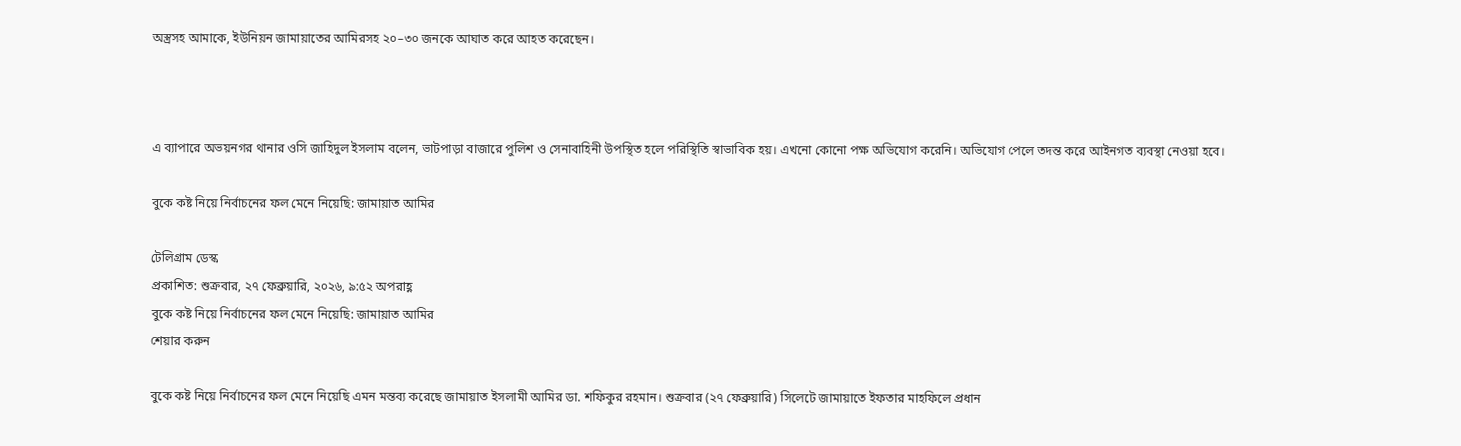অস্ত্রসহ আমাকে, ইউনিয়ন জামায়াতের আমিরসহ ২০–৩০ জনকে আঘাত করে আহত করেছেন।



এ ব্যাপারে অভয়নগর থানার ওসি জাহিদুল ইসলাম বলেন, ভাটপাড়া বাজারে পুলিশ ও সেনাবাহিনী উপস্থিত হলে পরিস্থিতি স্বাভাবিক হয়। এখনো কোনো পক্ষ অভিযোগ করেনি। অভিযোগ পেলে তদন্ত করে আইনগত ব্যবস্থা নেওয়া হবে।

বুকে কষ্ট নিয়ে নির্বাচনের ফল মেনে নিয়েছি: জামায়াত আমির

টেলিগ্রাম ডেস্ক
প্রকাশিত: শুক্রবার, ২৭ ফেব্রুয়ারি, ২০২৬, ৯:৫২ অপরাহ্ণ
বুকে কষ্ট নিয়ে নির্বাচনের ফল মেনে নিয়েছি: জামায়াত আমির
শেয়ার করুন

বুকে কষ্ট নিয়ে নির্বাচনের ফল মেনে নিয়েছি এমন মন্তব্য করেছে জামায়াত ইসলামী আমির ডা. শফিকুর রহমান। শুক্রবার (২৭ ফেব্রুয়ারি) সিলেটে জামায়াতে ইফতার মাহফিলে প্রধান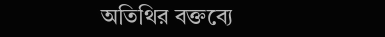অতিথির বক্তব্যে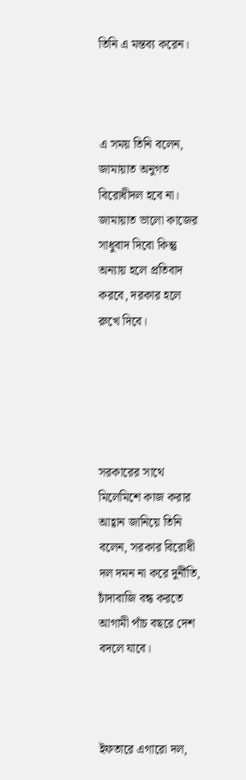তিনি এ মন্তব্য করেন।



এ সময় তিনি বলেন, জামায়াত অনুগত বিরোধীদল হবে না। জামায়াত ভালো কাজের সাধুবাদ দিবো কিন্তু অন্যায় হলে প্রতিবাদ করবে, দরকার হলে রুখে দিবে।





সরকারের সাথে মিলেমিশে কাজ করার আহ্বান জানিয়ে তিনি বলেন, সরকার বিরোধী দল দমন না করে দুর্নীতি, চাঁদাবাজি বন্ধ করতে আগামী পাঁচ বছরে দেশ বদলে যাবে।



ইফতারে এগারো দল,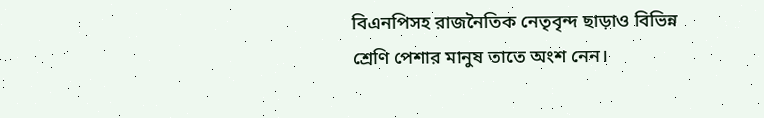বিএনপিসহ রাজনৈতিক নেতৃবৃন্দ ছাড়াও বিভিন্ন শ্রেণি পেশার মানুষ তাতে অংশ নেন।